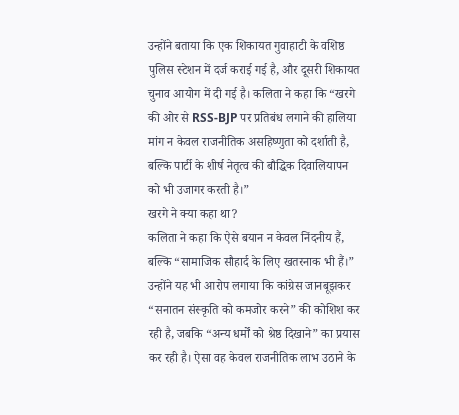उन्होंने बताया कि एक शिकायत गुवाहाटी के वशिष्ठ पुलिस स्टेशन में दर्ज कराई गई है, और दूसरी शिकायत चुनाव आयोग में दी गई है। कलिता ने कहा कि “खरगे की ओर से RSS-BJP पर प्रतिबंध लगाने की हालिया मांग न केवल राजनीतिक असहिष्णुता को दर्शाती है, बल्कि पार्टी के शीर्ष नेतृत्व की बौद्धिक दिवालियापन को भी उजागर करती है।”
खरगे ने क्या कहा था?
कलिता ने कहा कि ऐसे बयान न केवल निंदनीय हैं, बल्कि “सामाजिक सौहार्द के लिए खतरनाक भी हैं।” उन्होंने यह भी आरोप लगाया कि कांग्रेस जानबूझकर “सनातन संस्कृति को कमजोर करने” की कोशिश कर रही है, जबकि “अन्य धर्मों को श्रेष्ठ दिखाने” का प्रयास कर रही है। ऐसा वह केवल राजनीतिक लाभ उठाने के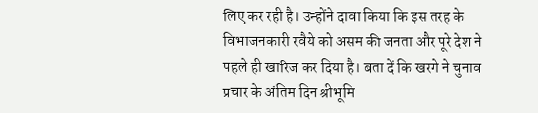लिए कर रही है। उन्होंने दावा किया कि इस तरह के विभाजनकारी रवैये को असम की जनता और पूरे देश ने पहले ही खारिज कर दिया है। बता दें कि खरगे ने चुनाव प्रचार के अंतिम दिन श्रीभूमि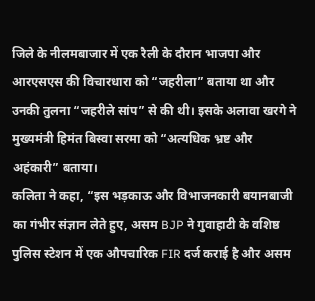जिले के नीलमबाजार में एक रैली के दौरान भाजपा और आरएसएस की विचारधारा को “जहरीला” बताया था और उनकी तुलना “जहरीले सांप” से की थी। इसके अलावा खरगे ने मुख्यमंत्री हिमंत बिस्वा सरमा को “अत्यधिक भ्रष्ट और अहंकारी” बताया।
कलिता ने कहा, “इस भड़काऊ और विभाजनकारी बयानबाजी का गंभीर संज्ञान लेते हुए, असम BJP ने गुवाहाटी के वशिष्ठ पुलिस स्टेशन में एक औपचारिक FIR दर्ज कराई है और असम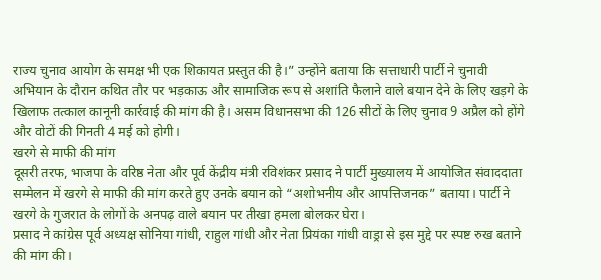राज्य चुनाव आयोग के समक्ष भी एक शिकायत प्रस्तुत की है।” उन्होंने बताया कि सत्ताधारी पार्टी ने चुनावी अभियान के दौरान कथित तौर पर भड़काऊ और सामाजिक रूप से अशांति फैलाने वाले बयान देने के लिए खड़गे के खिलाफ तत्काल कानूनी कार्रवाई की मांग की है। असम विधानसभा की 126 सीटों के लिए चुनाव 9 अप्रैल को होंगे और वोटों की गिनती 4 मई को होगी।
खरगे से माफी की मांग
दूसरी तरफ, भाजपा के वरिष्ठ नेता और पूर्व केंद्रीय मंत्री रविशंकर प्रसाद ने पार्टी मुख्यालय में आयोजित संवाददाता सम्मेलन में खरगे से माफी की मांग करते हुए उनके बयान को “अशोभनीय और आपत्तिजनक” बताया। पार्टी ने खरगे के गुजरात के लोगों के अनपढ़ वाले बयान पर तीखा हमला बोलकर घेरा।
प्रसाद ने कांग्रेस पूर्व अध्यक्ष सोनिया गांधी, राहुल गांधी और नेता प्रियंका गांधी वाड्रा से इस मुद्दे पर स्पष्ट रुख बताने की मांग की।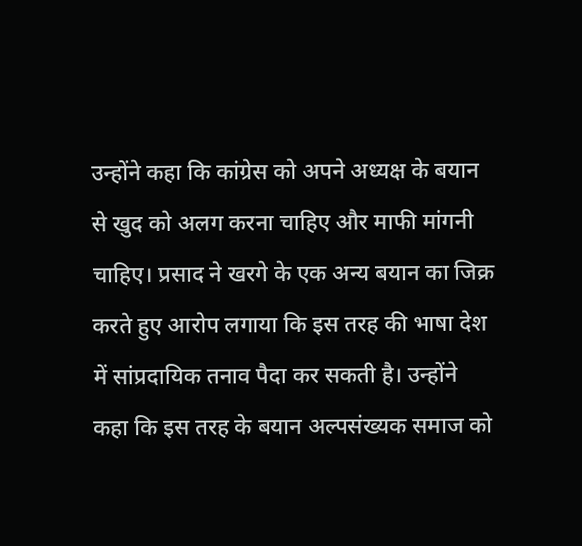उन्होंने कहा कि कांग्रेस को अपने अध्यक्ष के बयान से खुद को अलग करना चाहिए और माफी मांगनी चाहिए। प्रसाद ने खरगे के एक अन्य बयान का जिक्र करते हुए आरोप लगाया कि इस तरह की भाषा देश में सांप्रदायिक तनाव पैदा कर सकती है। उन्होंने कहा कि इस तरह के बयान अल्पसंख्यक समाज को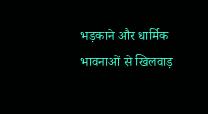भड़काने और धार्मिक भावनाओं से खिलवाड़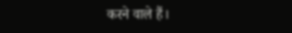करने वाले हैं।